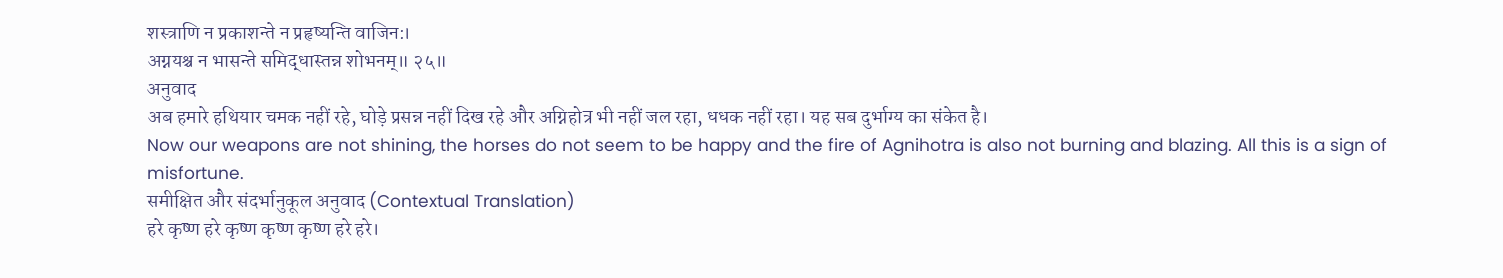शस्त्राणि न प्रकाशन्ते न प्रहृष्यन्ति वाजिन:।
अग्नयश्च न भासन्ते समिद्धास्तन्न शोभनम्॥ २५॥
अनुवाद
अब हमारे हथियार चमक नहीं रहे, घोड़े प्रसन्न नहीं दिख रहे और अग्निहोत्र भी नहीं जल रहा, धधक नहीं रहा। यह सब दुर्भाग्य का संकेत है।
Now our weapons are not shining, the horses do not seem to be happy and the fire of Agnihotra is also not burning and blazing. All this is a sign of misfortune.
समीक्षित और संदर्भानुकूल अनुवाद (Contextual Translation)
हरे कृष्ण हरे कृष्ण कृष्ण कृष्ण हरे हरे।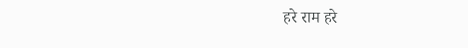हरे राम हरे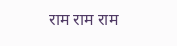राम राम राम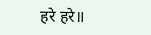हरे हरे॥